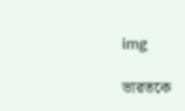img

ভারতকে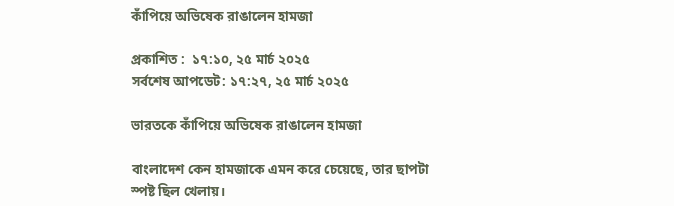কাঁপিয়ে অভিষেক রাঙালেন হামজা

প্রকাশিত :  ১৭:১০, ২৫ মার্চ ২০২৫
সর্বশেষ আপডেট: ১৭:২৭, ২৫ মার্চ ২০২৫

ভারতকে কাঁপিয়ে অভিষেক রাঙালেন হামজা

বাংলাদেশ কেন হামজাকে এমন করে চেয়েছে, তার ছাপটা স্পষ্ট ছিল খেলায়।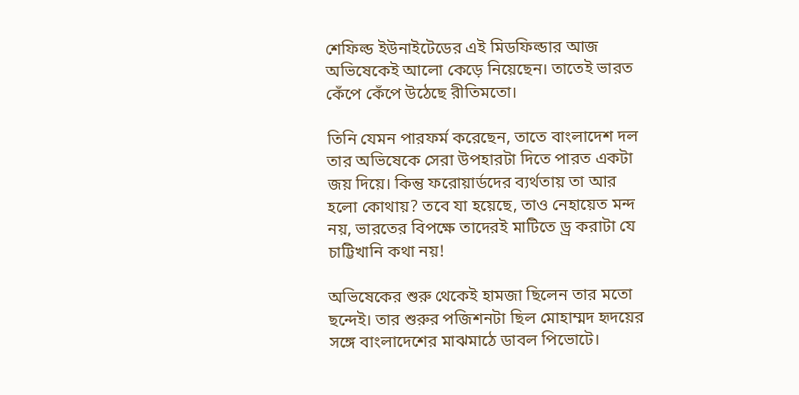শেফিল্ড ইউনাইটেডের এই মিডফিল্ডার আজ অভিষেকেই আলো কেড়ে নিয়েছেন। তাতেই ভারত কেঁপে কেঁপে উঠেছে রীতিমতো।

তিনি যেমন পারফর্ম করেছেন, তাতে বাংলাদেশ দল তার অভিষেকে সেরা উপহারটা দিতে পারত একটা জয় দিয়ে। কিন্তু ফরোয়ার্ডদের ব্যর্থতায় তা আর হলো কোথায়? তবে যা হয়েছে, তাও নেহায়েত মন্দ নয়, ভারতের বিপক্ষে তাদেরই মাটিতে ড্র করাটা যে চাট্টিখানি কথা নয়!

অভিষেকের শুরু থেকেই হামজা ছিলেন তার মতো ছন্দেই। তার শুরুর পজিশনটা ছিল মোহাম্মদ হৃদয়ের সঙ্গে বাংলাদেশের মাঝমাঠে ডাবল পিভোটে।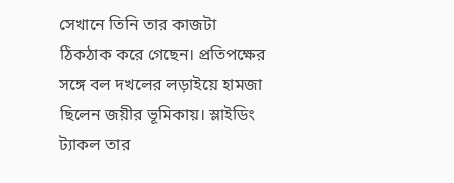সেখানে তিনি তার কাজটা ঠিকঠাক করে গেছেন। প্রতিপক্ষের সঙ্গে বল দখলের লড়াইয়ে হামজা ছিলেন জয়ীর ভূমিকায়। স্লাইডিং ট্যাকল তার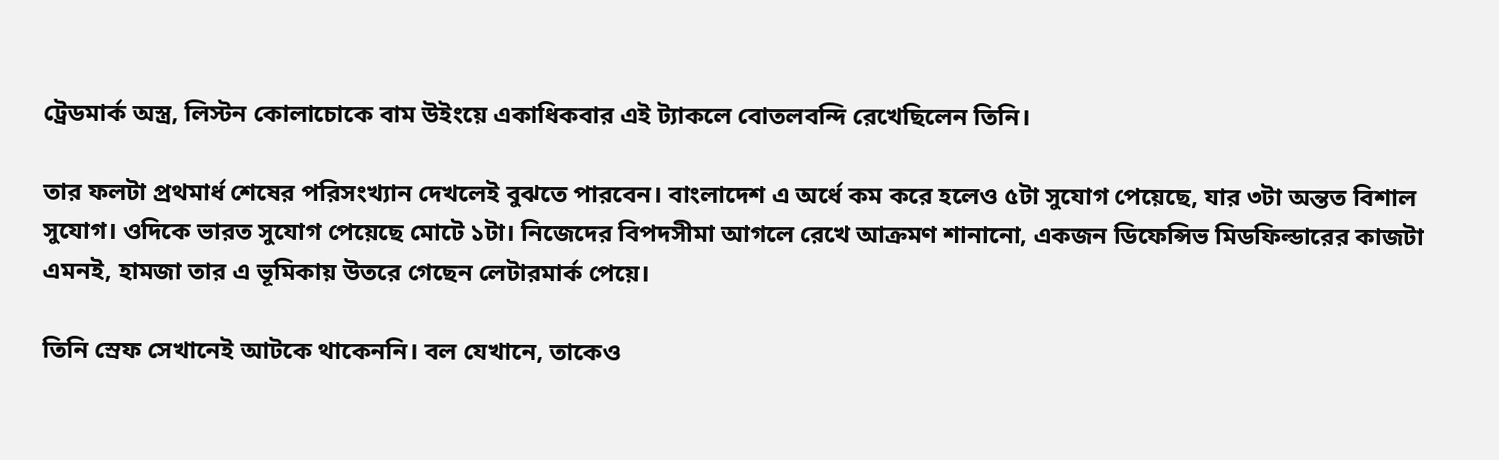ট্রেডমার্ক অস্ত্র, লিস্টন কোলাচোকে বাম উইংয়ে একাধিকবার এই ট্যাকলে বোতলবন্দি রেখেছিলেন তিনি।

তার ফলটা প্রথমার্ধ শেষের পরিসংখ্যান দেখলেই বুঝতে পারবেন। বাংলাদেশ এ অর্ধে কম করে হলেও ৫টা সুযোগ পেয়েছে, যার ৩টা অন্তত বিশাল সুযোগ। ওদিকে ভারত সুযোগ পেয়েছে মোটে ১টা। নিজেদের বিপদসীমা আগলে রেখে আক্রমণ শানানো, একজন ডিফেন্সিভ মিডফিল্ডারের কাজটা এমনই, হামজা তার এ ভূমিকায় উতরে গেছেন লেটারমার্ক পেয়ে।

তিনি স্রেফ সেখানেই আটকে থাকেননি। বল যেখানে, তাকেও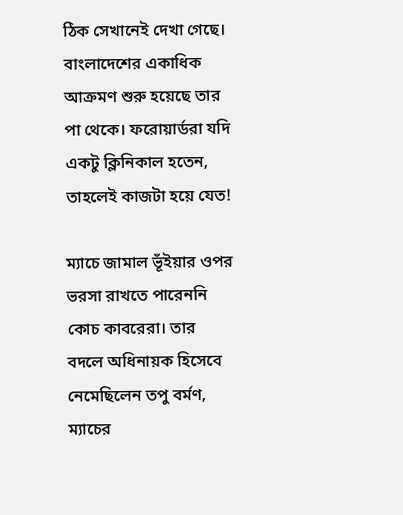ঠিক সেখানেই দেখা গেছে। বাংলাদেশের একাধিক আক্রমণ শুরু হয়েছে তার পা থেকে। ফরোয়ার্ডরা যদি একটু ক্লিনিকাল হতেন, তাহলেই কাজটা হয়ে যেত!

ম্যাচে জামাল ভূঁইয়ার ওপর ভরসা রাখতে পারেননি কোচ কাবরেরা। তার বদলে অধিনায়ক হিসেবে নেমেছিলেন তপু বর্মণ, ম্যাচের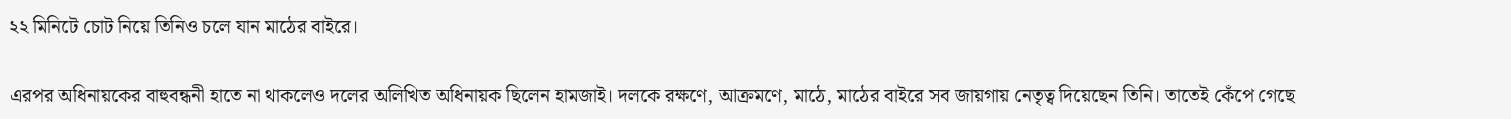২২ মিনিটে চোট নিয়ে তিনিও চলে যান মাঠের বাইরে।

এরপর অধিনায়কের বাহুবন্ধনী হাতে না থাকলেও দলের অলিখিত অধিনায়ক ছিলেন হামজাই। দলকে রক্ষণে, আক্রমণে, মাঠে, মাঠের বাইরে সব জায়গায় নেতৃত্ব দিয়েছেন তিনি। তাতেই কেঁপে গেছে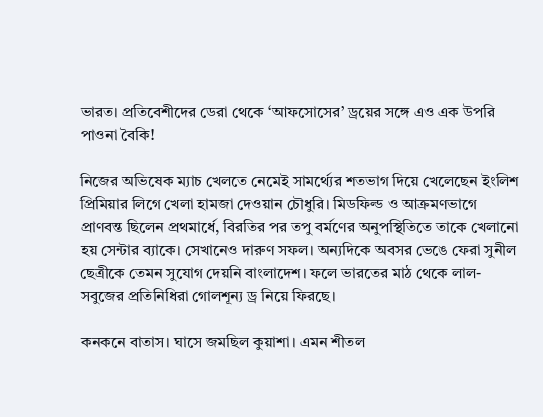ভারত। প্রতিবেশীদের ডেরা থেকে ‘আফসোসের’ ড্রয়ের সঙ্গে এও এক উপরি পাওনা বৈকি!

নিজের অভিষেক ম্যাচ খেলতে নেমেই সামর্থ্যের শতভাগ দিয়ে খেলেছেন ইংলিশ প্রিমিয়ার লিগে খেলা হামজা দেওয়ান চৌধুরি। মিডফিল্ড ও আক্রমণভাগে প্রাণবন্ত ছিলেন প্রথমার্ধে, বিরতির পর তপু বর্মণের অনুপস্থিতিতে তাকে খেলানো হয় সেন্টার ব্যাকে। সেখানেও দারুণ সফল। অন্যদিকে অবসর ভেঙে ফেরা সুনীল ছেত্রীকে তেমন সুযোগ দেয়নি বাংলাদেশ। ফলে ভারতের মাঠ থেকে লাল-সবুজের প্রতিনিধিরা গোলশূন্য ড্র নিয়ে ফিরছে।

কনকনে বাতাস। ঘাসে জমছিল কুয়াশা। এমন শীতল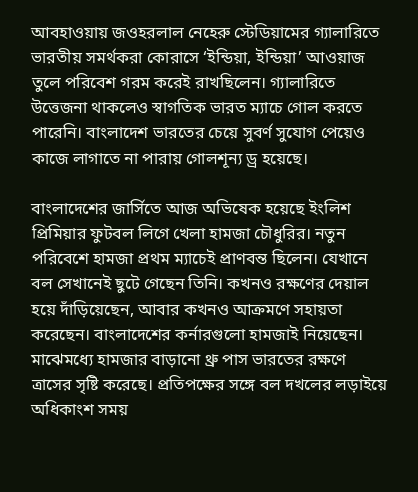আবহাওয়ায় জওহরলাল নেহেরু স্টেডিয়ামের গ্যালারিতে ভারতীয় সমর্থকরা কোরাসে ‘ইন্ডিয়া, ইন্ডিয়া’ আওয়াজ তুলে পরিবেশ গরম করেই রাখছিলেন। গ্যালারিতে উত্তেজনা থাকলেও স্বাগতিক ভারত ম্যাচে গোল করতে পারেনি। বাংলাদেশ ভারতের চেয়ে সুবর্ণ সুযোগ পেয়েও কাজে লাগাতে না পারায় গোলশূন্য ড্র হয়েছে।

বাংলাদেশের জার্সিতে আজ অভিষেক হয়েছে ইংলিশ প্রিমিয়ার ফুটবল লিগে খেলা হামজা চৌধুরির। নতুন পরিবেশে হামজা প্রথম ম্যাচেই প্রাণবন্ত ছিলেন। যেখানে বল সেখানেই ছুটে গেছেন তিনি। কখনও রক্ষণের দেয়াল হয়ে দাঁড়িয়েছেন, আবার কখনও আক্রমণে সহায়তা করেছেন। বাংলাদেশের কর্নারগুলো হামজাই নিয়েছেন। মাঝেমধ্যে হামজার বাড়ানো থ্রু পাস ভারতের রক্ষণে ত্রাসের সৃষ্টি করেছে। প্রতিপক্ষের সঙ্গে বল দখলের লড়াইয়ে অধিকাংশ সময়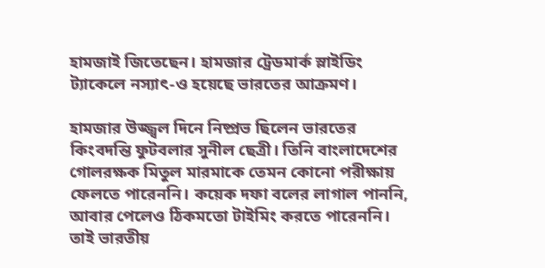হামজাই জিতেছেন। হামজার ট্রেডমার্ক স্লাইডিং ট্যাকেলে নস্যাৎ-ও হয়েছে ভারতের আক্রমণ।

হামজার উজ্জ্বল দিনে নিষ্প্রভ ছিলেন ভারতের কিংবদন্তি ফুটবলার সুনীল ছেত্রী। তিনি বাংলাদেশের গোলরক্ষক মিতুল মারমাকে তেমন কোনো পরীক্ষায় ফেলতে পারেননি। কয়েক দফা বলের লাগাল পাননি, আবার পেলেও ঠিকমতো টাইমিং করতে পারেননি। তাই ভারতীয়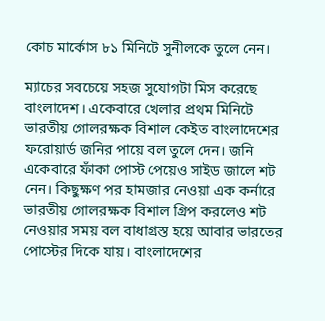কোচ মার্কোস ৮১ মিনিটে সুনীলকে তুলে নেন।

ম্যাচের সবচেয়ে সহজ সুযোগটা মিস করেছে বাংলাদেশ। একেবারে খেলার প্রথম মিনিটে ভারতীয় গোলরক্ষক বিশাল কেইত বাংলাদেশের ফরোয়ার্ড জনির পায়ে বল তুলে দেন। জনি একেবারে ফাঁকা পোস্ট পেয়েও সাইড জালে শট নেন। কিছুক্ষণ পর হামজার নেওয়া এক কর্নারে ভারতীয় গোলরক্ষক বিশাল গ্রিপ করলেও শট নেওয়ার সময় বল বাধাগ্রস্ত হয়ে আবার ভারতের পোস্টের দিকে যায়। বাংলাদেশের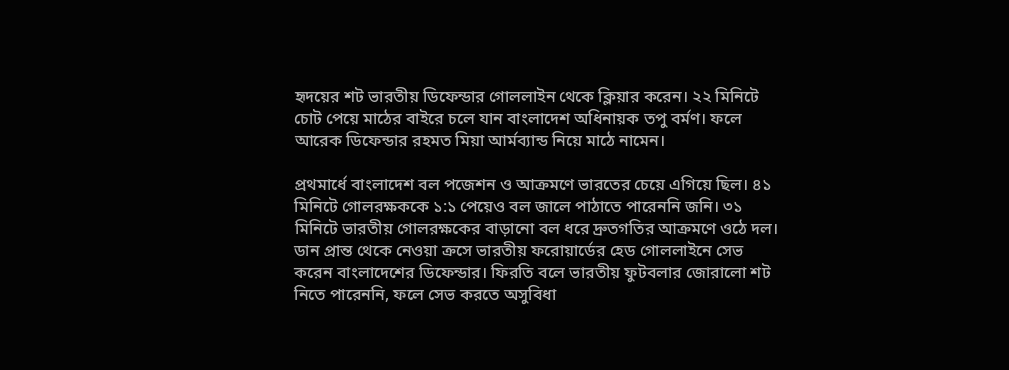হৃদয়ের শট ভারতীয় ডিফেন্ডার গোললাইন থেকে ক্লিয়ার করেন। ২২ মিনিটে চোট পেয়ে মাঠের বাইরে চলে যান বাংলাদেশ অধিনায়ক তপু বর্মণ। ফলে আরেক ডিফেন্ডার রহমত মিয়া আর্মব্যান্ড নিয়ে মাঠে নামেন।

প্রথমার্ধে বাংলাদেশ বল পজেশন ও আক্রমণে ভারতের চেয়ে এগিয়ে ছিল। ৪১ মিনিটে গোলরক্ষককে ১:১ পেয়েও বল জালে পাঠাতে পারেননি জনি। ৩১ মিনিটে ভারতীয় গোলরক্ষকের বাড়ানো বল ধরে দ্রুতগতির আক্রমণে ওঠে দল। ডান প্রান্ত থেকে নেওয়া ক্রসে ভারতীয় ফরোয়ার্ডের হেড গোললাইনে সেভ করেন বাংলাদেশের ডিফেন্ডার। ফিরতি বলে ভারতীয় ফুটবলার জোরালো শট নিতে পারেননি, ফলে সেভ করতে অসুবিধা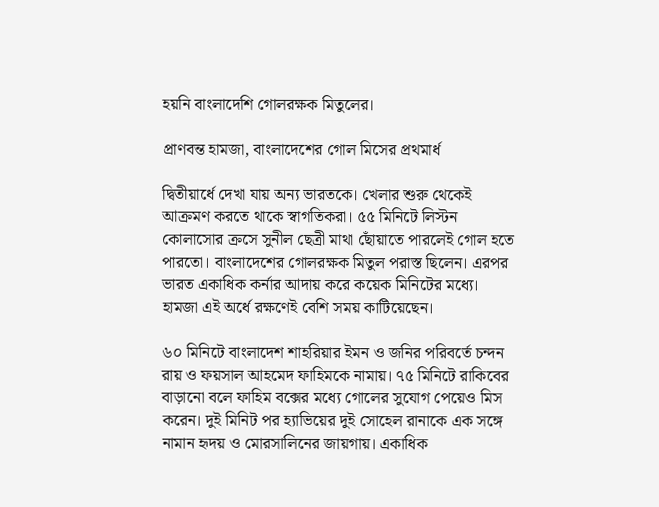হয়নি বাংলাদেশি গোলরক্ষক মিতুলের।

প্রাণবন্ত হামজা, বাংলাদেশের গোল মিসের প্রথমার্ধ

দ্বিতীয়ার্ধে দেখা যায় অন্য ভারতকে। খেলার শুরু থেকেই আক্রমণ করতে থাকে স্বাগতিকরা। ৫৫ মিনিটে লিস্টন কোলাসোর ক্রসে সুনীল ছেত্রী মাথা ছোঁয়াতে পারলেই গোল হতে পারতো। বাংলাদেশের গোলরক্ষক মিতুল পরাস্ত ছিলেন। এরপর ভারত একাধিক কর্নার আদায় করে কয়েক মিনিটের মধ্যে। হামজা এই অর্ধে রক্ষণেই বেশি সময় কাটিয়েছেন।

৬০ মিনিটে বাংলাদেশ শাহরিয়ার ইমন ও জনির পরিবর্তে চন্দন রায় ও ফয়সাল আহমেদ ফাহিমকে নামায়। ৭৫ মিনিটে রাকিবের বাড়ানো বলে ফাহিম বক্সের মধ্যে গোলের সুযোগ পেয়েও মিস করেন। দুই মিনিট পর হ্যাভিয়ের দুই সোহেল রানাকে এক সঙ্গে নামান হৃদয় ও মোরসালিনের জায়গায়। একাধিক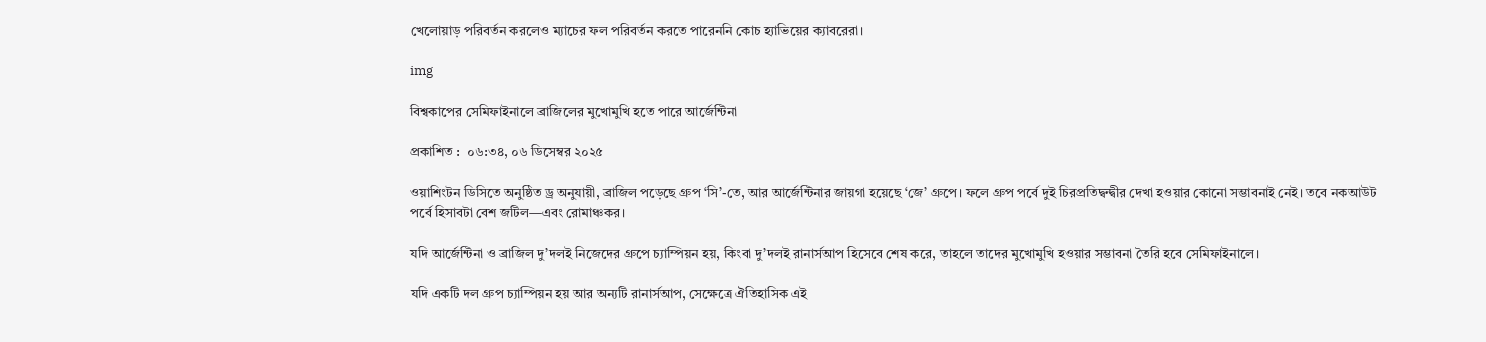খেলোয়াড় পরিবর্তন করলেও ম্যাচের ফল পরিবর্তন করতে পারেননি কোচ হ্যাভিয়ের ক্যাবরেরা।

img

বিশ্বকাপের সেমিফাইনালে ব্রাজিলের মুখোমুখি হতে পারে আর্জেন্টিনা

প্রকাশিত :  ০৬:৩৪, ০৬ ডিসেম্বর ২০২৫

ওয়াশিংটন ডিসিতে অনুষ্ঠিত ড্র অনুযায়ী, ব্রাজিল পড়েছে গ্রুপ ‘সি’-তে, আর আর্জেন্টিনার জায়গা হয়েছে ‘জে’ গ্রুপে। ফলে গ্রুপ পর্বে দুই চিরপ্রতিদ্বন্দ্বীর দেখা হওয়ার কোনো সম্ভাবনাই নেই। তবে নকআউট পর্বে হিসাবটা বেশ জটিল—এবং রোমাঞ্চকর।

যদি আর্জেন্টিনা ও ব্রাজিল দু’দলই নিজেদের গ্রুপে চ্যাম্পিয়ন হয়, কিংবা দু’দলই রানার্সআপ হিসেবে শেষ করে, তাহলে তাদের মুখোমুখি হওয়ার সম্ভাবনা তৈরি হবে সেমিফাইনালে।

যদি একটি দল গ্রুপ চ্যাম্পিয়ন হয় আর অন্যটি রানার্সআপ, সেক্ষেত্রে ঐতিহাসিক এই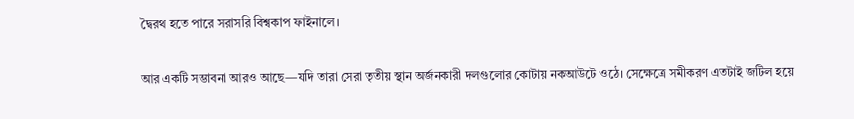দ্বৈরথ হতে পারে সরাসরি বিশ্বকাপ ফাইনালে।

আর একটি সম্ভাবনা আরও আছে—যদি তারা সেরা তৃতীয় স্থান অর্জনকারী দলগুলোর কোটায় নকআউটে ওঠে। সেক্ষেত্রে সমীকরণ এতটাই জটিল হয়ে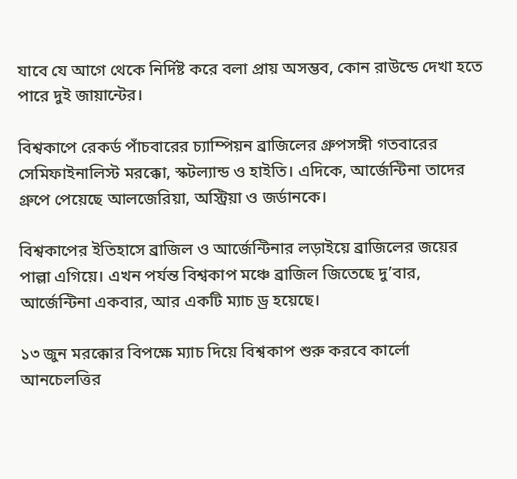যাবে যে আগে থেকে নির্দিষ্ট করে বলা প্রায় অসম্ভব, কোন রাউন্ডে দেখা হতে পারে দুই জায়ান্টের।

বিশ্বকাপে রেকর্ড পাঁচবারের চ্যাম্পিয়ন ব্রাজিলের গ্রুপসঙ্গী গতবারের সেমিফাইনালিস্ট মরক্কো, স্কটল্যান্ড ও হাইতি। এদিকে, আর্জেন্টিনা তাদের গ্রুপে পেয়েছে আলজেরিয়া, অস্ট্রিয়া ও জর্ডানকে।

বিশ্বকাপের ইতিহাসে ব্রাজিল ও আর্জেন্টিনার লড়াইয়ে ব্রাজিলের জয়ের পাল্লা এগিয়ে। এখন পর্যন্ত বিশ্বকাপ মঞ্চে ব্রাজিল জিতেছে দু’বার, আর্জেন্টিনা একবার, আর একটি ম্যাচ ড্র হয়েছে।

১৩ জুন মরক্কোর বিপক্ষে ম্যাচ দিয়ে বিশ্বকাপ শুরু করবে কার্লো আনচেলত্তির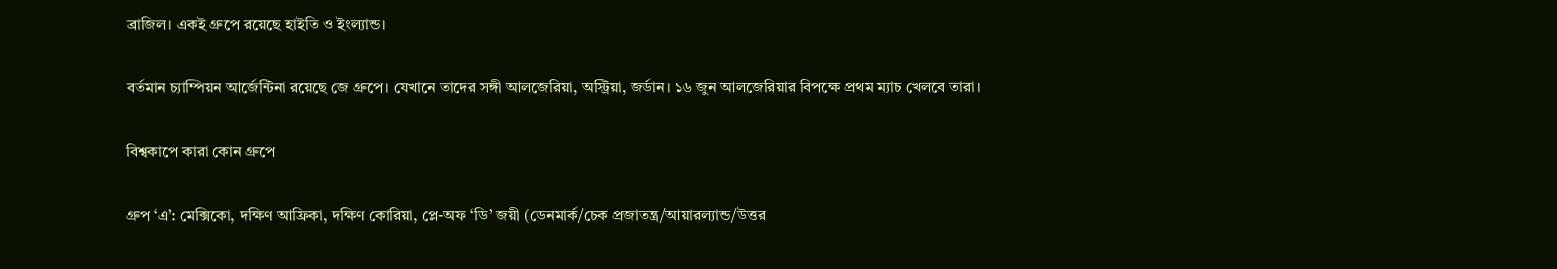ব্রাজিল। একই গ্রুপে রয়েছে হাইতি ও ইংল্যান্ড।

বর্তমান চ্যাম্পিয়ন আর্জেন্টিনা রয়েছে জে গ্রুপে। যেখানে তাদের সঙ্গী আলজেরিয়া, অস্ট্রিয়া, জর্ডান। ১৬ জুন আলজেরিয়ার বিপক্ষে প্রথম ম্যাচ খেলবে তারা।

বিশ্বকাপে কারা কোন গ্রুপে

গ্রুপ ‘এ’: মেক্সিকো, দক্ষিণ আফ্রিকা, দক্ষিণ কোরিয়া, প্লে-অফ ‘ডি’ জয়ী (ডেনমার্ক/চেক প্রজাতন্ত্র/আয়ারল্যান্ড/উত্তর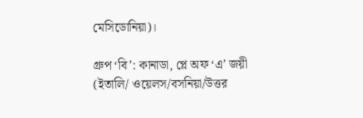মেসিডোনিয়া)।

গ্রুপ ‘বি’: কানাডা, প্লে অফ ‘এ’ জয়ী (ইতালি/ ওয়েলস/বসনিয়া/উত্তর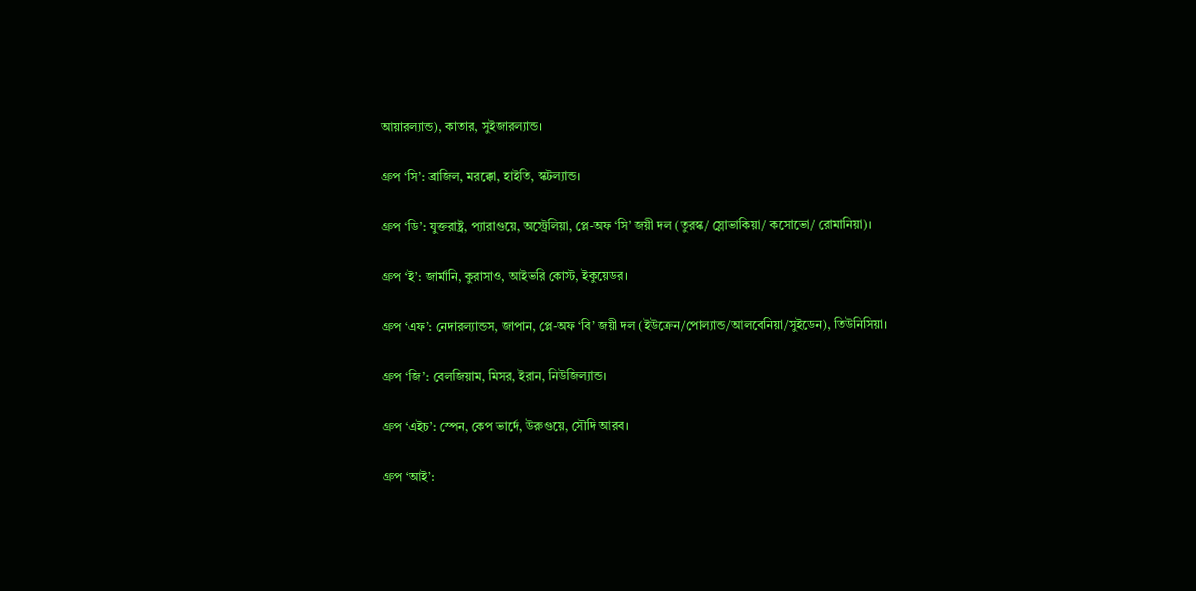আয়ারল্যান্ড), কাতার, সুইজারল্যান্ড।

গ্রুপ ‘সি’: ব্রাজিল, মরক্কো, হাইতি, স্কটল্যান্ড।

গ্রুপ ‘ডি’: যুক্তরাষ্ট্র, প্যারাগুয়ে, অস্ট্রেলিয়া, প্লে-অফ ‘সি’ জয়ী দল (তুরস্ক/ স্লোভাকিয়া/ কসোভো/ রোমানিয়া)।

গ্রুপ ‘ই’: জার্মানি, কুরাসাও, আইভরি কোস্ট, ইকুয়েডর।

গ্রুপ ‘এফ’: নেদারল্যান্ডস, জাপান, প্লে-অফ ‘বি’ জয়ী দল (ইউক্রেন/পোল্যান্ড/আলবেনিয়া/সুইডেন), তিউনিসিয়া।

গ্রুপ ‘জি’: বেলজিয়াম, মিসর, ইরান, নিউজিল্যান্ড।

গ্রুপ ‘এইচ’: স্পেন, কেপ ভার্দে, উরুগুয়ে, সৌদি আরব।

গ্রুপ ‘আই’: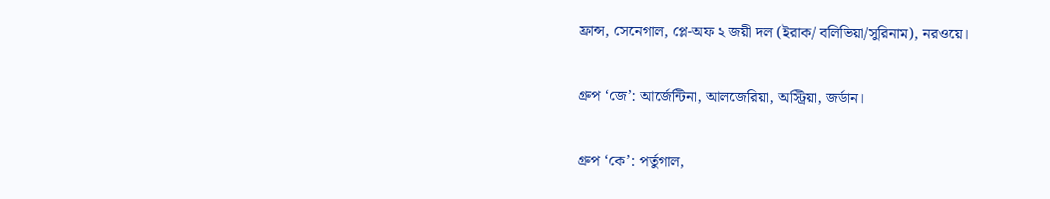ফ্রান্স, সেনেগাল, প্লে-অফ ২ জয়ী দল (ইরাক/ বলিভিয়া/সুরিনাম), নরওয়ে।

গ্রুপ ‘জে’: আর্জেন্টিনা, আলজেরিয়া, অস্ট্রিয়া, জর্ডান।

গ্রুপ ‘কে’: পর্তুগাল,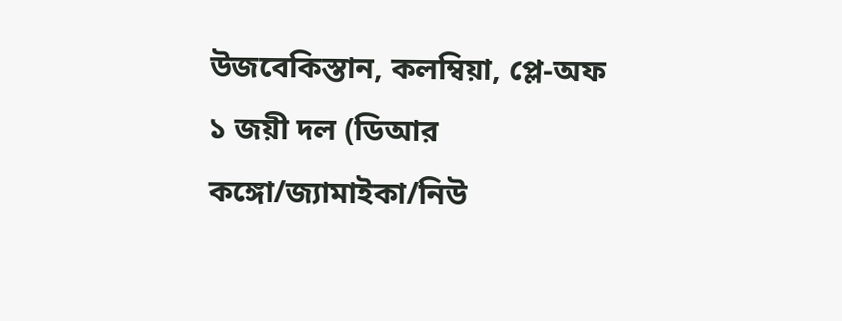উজবেকিস্তান, কলম্বিয়া, প্লে-অফ ১ জয়ী দল (ডিআর কঙ্গো/জ্যামাইকা/নিউ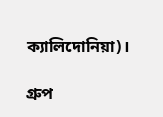ক্যালিদোনিয়া)।

গ্রুপ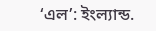‘এল’: ইংল্যান্ড.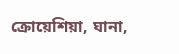ক্রোয়েশিয়া, ঘানা,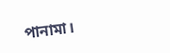পানামা।